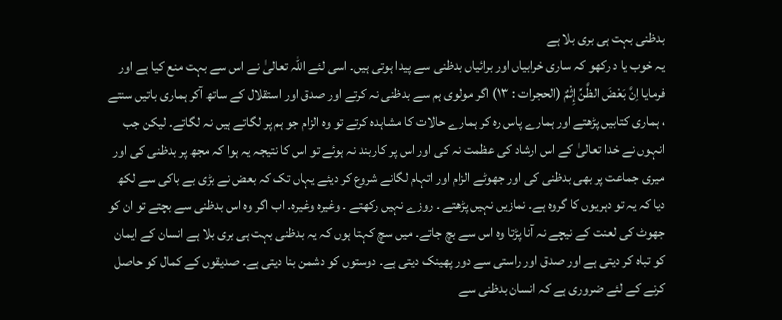بدظنی بہت ہی بری بلا ہے
یہ خوب یا د رکھو کہ ساری خرابیاں اور برائیاں بدظنی سے پیدا ہوتی ہیں۔ اسی لئے اللہ تعالیٰ نے اس سے بہت منع کیا ہے اور فرمایا اِنَّ بَعْضَ الظَّنِّ إِثْمٌ (الحجرات : ۱۳) اگر مولوی ہم سے بدظنی نہ کرتے اور صدق اور استقلال کے ساتھ آکر ہماری باتیں سنتے ، ہماری کتابیں پڑھتے اور ہمارے پاس رہ کر ہمارے حالات کا مشاہدہ کرتے تو وہ الزام جو ہم پر لگاتے ہیں نہ لگاتے۔ لیکن جب انہوں نے خدا تعالیٰ کے اس ارشاد کی عظمت نہ کی اور اس پر کاربند نہ ہوئے تو اس کا نتیجہ یہ ہوا کہ مجھ پر بدظنی کی اور میری جماعت پر بھی بدظنی کی اور جھوٹے الزام اور اتہام لگانے شروع کر دیئے یہاں تک کہ بعض نے بڑی بے باکی سے لکھ دیا کہ یہ تو دہریوں کا گروہ ہے۔ نمازیں نہیں پڑھتے ۔ روزے نہیں رکھتے ۔ وغیرہ وغیرہ۔ اب اگر وہ اس بدظنی سے بچتے تو ان کو جھوٹ کی لعنت کے نیچے نہ آنا پڑتا وہ اس سے بچ جاتے۔ میں سچ کہتا ہوں کہ یہ بدظنی بہت ہی بری بلا ہے انسان کے ایمان کو تباہ کر دیتی ہے اور صدق اور راستی سے دور پھینک دیتی ہے۔ دوستوں کو دشمن بنا دیتی ہے۔ صدیقوں کے کمال کو حاصل کرنے کے لئے ضروری ہے کہ انسان بدظنی سے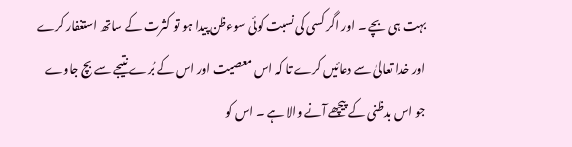بہت ہی بچے ۔ اور اگر کسی کی نسبت کوئی سوءظن پیدا ہو تو کثرت کے ساتھ استغفار کرے اور خدا تعالیٰ سے دعائیں کرے تا کہ اس معصیت اور اس کے بُرے نتیجے سے بچ جاوے جو اس بدظنی کے پیچھے آنے والا ہے ۔ اس کو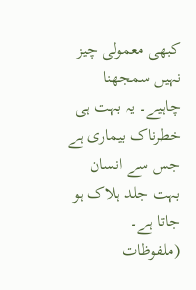کبھی معمولی چیز نہیں سمجھنا چاہیے۔ یہ بہت ہی خطرناک بیماری ہے جس سے انسان بہت جلد ہلاک ہو جاتا ہے۔
(ملفوظات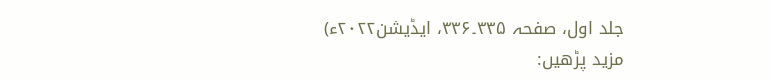جلد اول، صفحہ ۳۳۵۔۳۳۶، ایڈیشن۲۰۲۲ء)
مزید پڑھیں: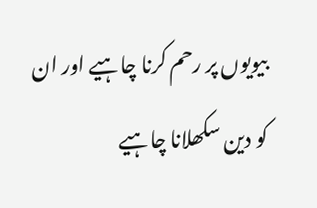بیویوں پر رحم کرنا چاہیے اور ان کو دین سکھلانا چاہیے